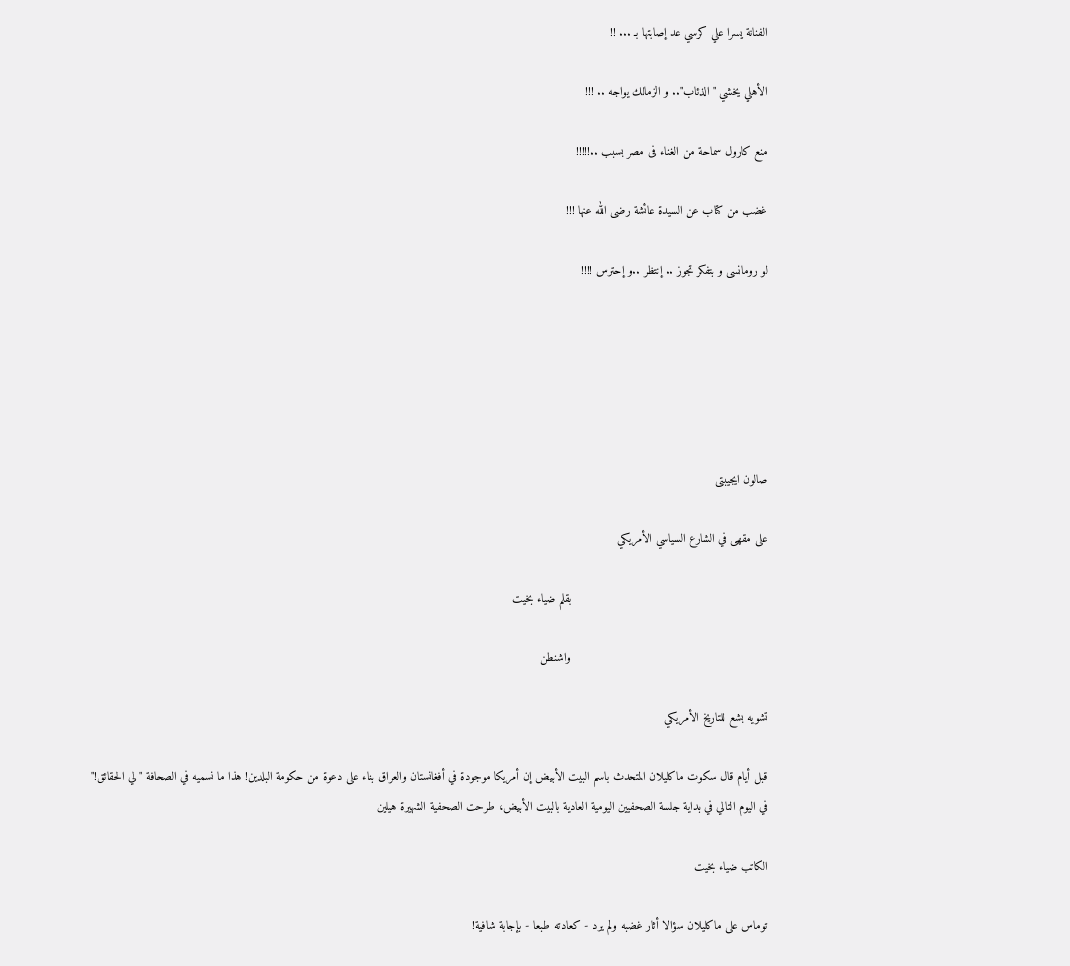الفنانة يسرا علي كرسي عد إصابتها بـ ... !!

الأهلي يخشي "الذئاب".. و الزمالك يواجه .. !!!

منع كارول سماحة من الغناء فى مصر بسبب ..!!!!!

غضب من كتاب عن السيدة عائشة رضى الله عنها !!!

لو رومانسى و بتفكر تجوز .. إنتظر ..و إحترس !!!!






صالون ايجيبتى

على مقهى في الشارع السياسي الأمريكي

                                                        بقلم ضياء بخيت

                                                        واشنطن

تشويه بشع للتاريخ الأمريكي

قبل أيام قال سكوت ماكليلان المتحدث باسم البيت الأبيض إن أمريكا موجودة في أفغانستان والعراق بناء على دعوة من حكومة البلدين! هذا ما نسميه في الصحافة "لي الحقائق!"
في اليوم التالي في بداية جلسة الصحفيين اليومية العادية بالبيت الأبيض، طرحت الصحفية الشهيرة هيلين

الكاتب ضياء بخيت

توماس على ماكليلان سؤالا أثار غضبه ولم يرد - كعادته طبعا - بإجابة شافية!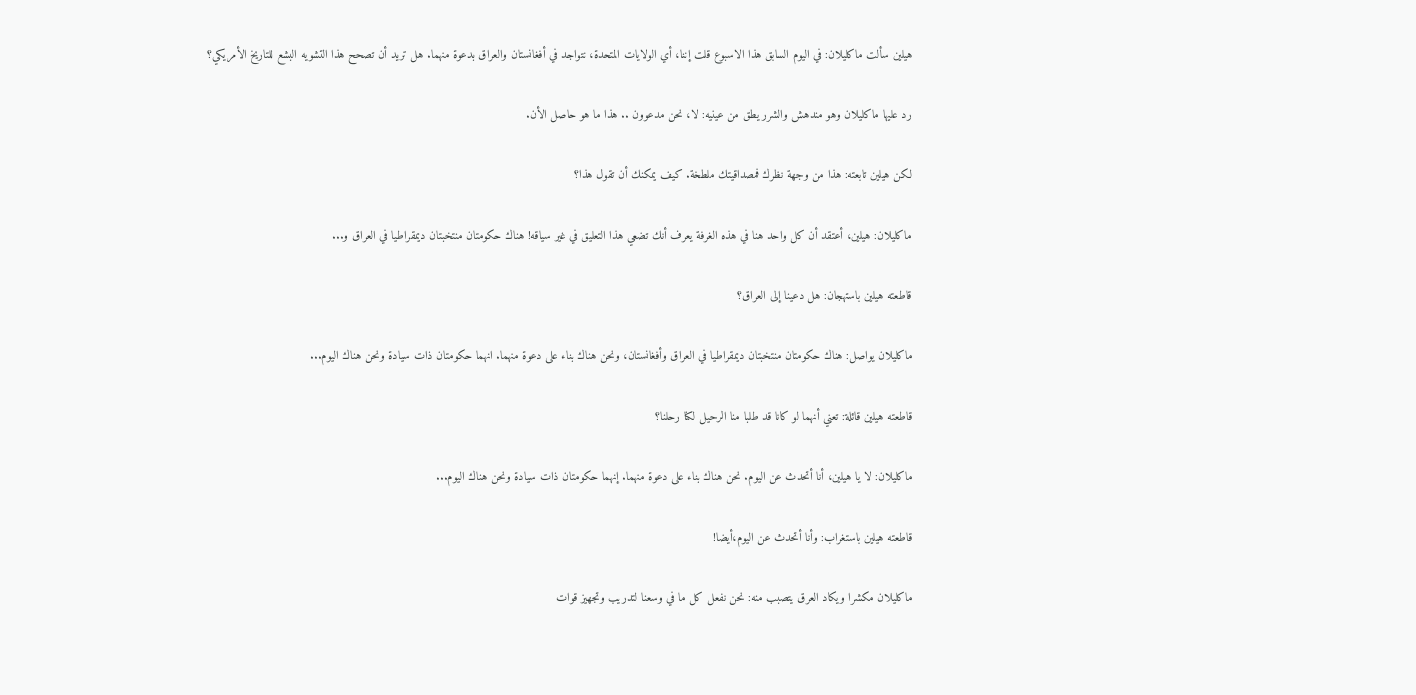هيلين سألت ماكليلان: في اليوم السابق هذا الاسبوع قلت إننا، أي الولايات المتحدة، نتواجد في أفغانستان والعراق بدعوة منهما. هل تريد أن تصحح هذا التشويه البشع للتاريخ الأمريكي؟

رد عليها ماكليلان وهو مندهش والشرر يطق من عينيه: لا، نحن مدعوون .. هذا ما هو حاصل الأن.

لكن هيلين تابعته: هذا من وجهة نظرك فمصداقيتك ملطخة. كيف يمكنك أن تقول هذا؟

ماكليلان: هيلين، أعتقد أن كل واحد هنا في هذه الغرفة يعرف أنك تضعي هذا التعليق في غير سياقه! هناك حكومتان منتخبتان ديمقراطيا في العراق و...

قاطعته هيلين باستهجان: هل دعينا إلى العراق؟

ماكليلان يواصل: هناك حكومتان منتخبتان ديمقراطيا في العراق وأفغانستان، ونحن هناك بناء على دعوة منهما. انهما حكومتان ذات سيادة ونحن هناك اليوم...

قاطعته هيلين قائلة: تعني أنهما لو كانا قد طلبا منا الرحيل لكنا رحلنا؟

ماكليلان: لا يا هيلين، أنا أتحدث عن اليوم. نحن هناك بناء على دعوة منهما. إنهما حكومتان ذات سيادة ونحن هناك اليوم...

قاطعته هيلين باستغراب: وأنا أتحدث عن اليوم،أيضا!

ماكليلان مكشرا ويكاد العرق يتصبب منه: نحن نفعل كل ما في وسعنا لتدريب وتجهيز قوات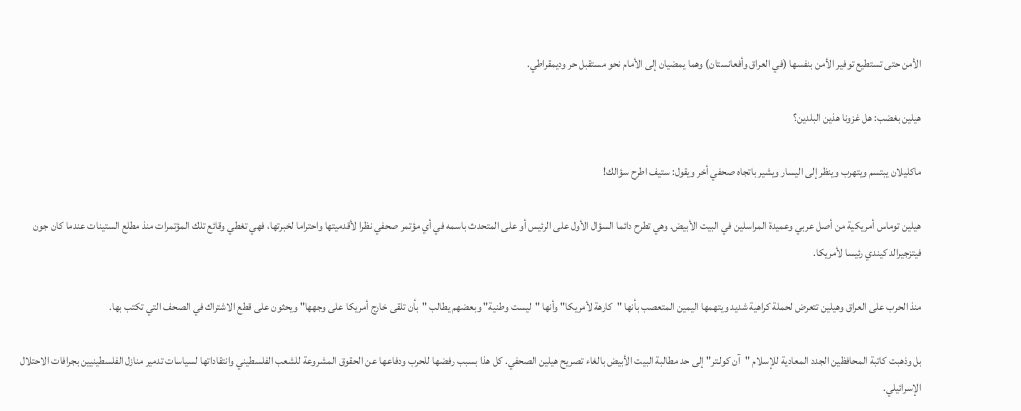الأمن حتى تستطيع توفير الأمن بنفسها (في العراق وأفعانستان) وهما يمضيان إلى الأمام نحو مستقبل حر وديمقراطي.

هيلين بغضب: هل غزونا هذين البلدين؟

ماكليلان يبتسم ويتهرب وينظر إلى اليسار ويشير باتجاه صحفي أخر ويقول: ستيف اطرح سؤالك!

هيلين توماس أمريكية من أصل عربي وعميدة المراسلين في البيت الأبيض. وهي تطرح دائما السؤال الأول على الرئيس أو على المتحدث باسمه في أي مؤتمر صحفي نظرا لأقدميتها واحتراما لخبرتها، فهي تغطي وقائع تلك المؤتمرات منذ مطلع الستينات عندما كان جون فيتزجيرالد كيندي رئيسا لأمريكا.

منذ الحرب على العراق وهيلين تتعرض لحملة كراهية شديد ويتهمها اليمين المتعصب بأنها "كارهة لأمريكا" وأنها "ليست وطنية" وبعضهم يطالب "بأن تلقى خارج أمريكا على وجهها" ويحثون على قطع الاشتراك في الصحف التي تكتب بها.

بل وذهبت كاتبة المحافظين الجدد المعادية للإسلام "آن كولـتر" إلى حد مطالبة البيت الأبيض بالغاء تصريح هيلين الصحفي. كل هذا بسبب رفضها للحرب ودفاعها عن الحقوق المشروعة للشعب الفلسطيني وانتقاداتها لسياسات تدمير منازل الفلسطينيين بجرافات الاحتلال الإسرائيلي.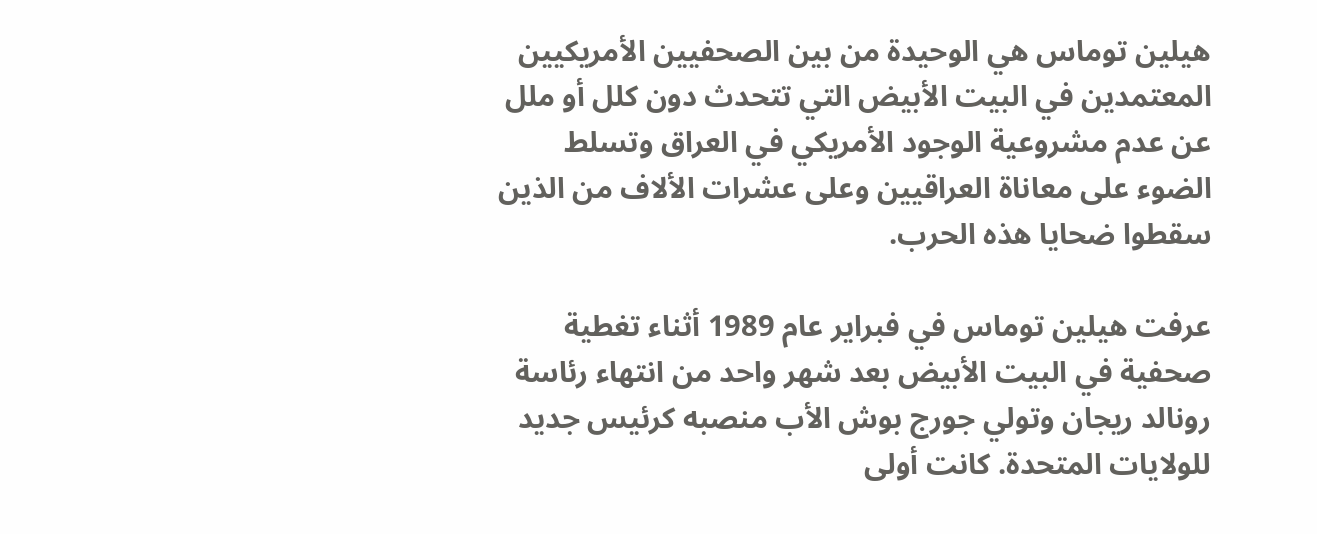هيلين توماس هي الوحيدة من بين الصحفيين الأمريكيين المعتمدين في البيت الأبيض التي تتحدث دون كلل أو ملل عن عدم مشروعية الوجود الأمريكي في العراق وتسلط الضوء على معاناة العراقيين وعلى عشرات الألاف من الذين سقطوا ضحايا هذه الحرب.

عرفت هيلين توماس في فبراير عام 1989 أثناء تغطية صحفية في البيت الأبيض بعد شهر واحد من انتهاء رئاسة رونالد ريجان وتولي جورج بوش الأب منصبه كرئيس جديد للولايات المتحدة. كانت أولى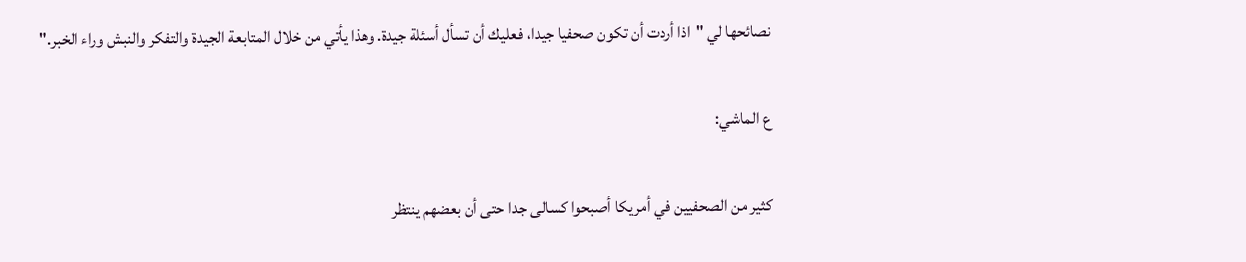نصائحها لي "اذا أردت أن تكون صحفيا جيدا، فعليك أن تسأل أسئلة جيدة. وهذا يأتي من خلال المتابعة الجيدة والتفكر والنبش وراء الخبر."

ع الماشي:

كثير من الصحفيين في أمريكا أصبحوا كسالى جدا حتى أن بعضهم ينتظر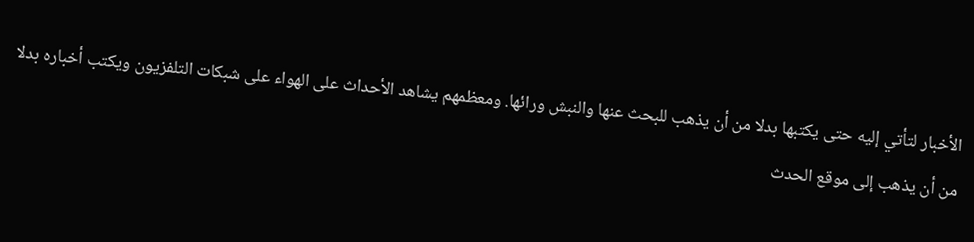الأخبار لتأتي إليه حتى يكتبها بدلا من أن يذهب للبحث عنها والنبش ورائها. ومعظمهم يشاهد الأحداث على الهواء على شبكات التلفزيون ويكتب أخباره بدلا من أن يذهب إلى موقع الحدث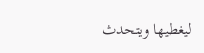ليغطيها ويتحدث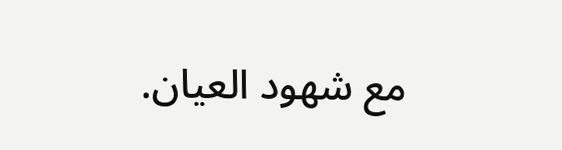مع شهود العيان.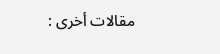مقالات أخرى :